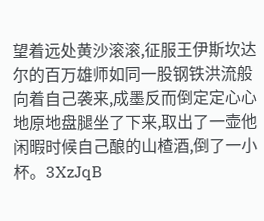望着远处黄沙滚滚,征服王伊斯坎达尔的百万雄师如同一股钢铁洪流般向着自己袭来,成墨反而倒定定心心地原地盘腿坐了下来,取出了一壶他闲暇时候自己酿的山楂酒,倒了一小杯。3XzJqB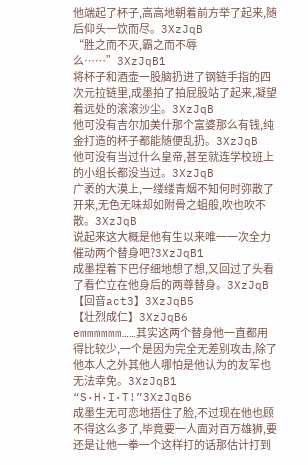他端起了杯子,高高地朝着前方举了起来,随后仰头一饮而尽。3XzJqB
“胜之而不灭,霸之而不辱么……”3XzJqB1
将杯子和酒壶一股脑扔进了钢链手指的四次元拉链里,成墨拍了拍屁股站了起来,凝望着远处的滚滚沙尘。3XzJqB
他可没有吉尔加美什那个富婆那么有钱,纯金打造的杯子都能随便乱扔。3XzJqB
他可没有当过什么皇帝,甚至就连学校班上的小组长都没当过。3XzJqB
广袤的大漠上,一缕缕青烟不知何时弥散了开来,无色无味却如附骨之蛆般,吹也吹不散。3XzJqB
说起来这大概是他有生以来唯一一次全力催动两个替身吧?3XzJqB1
成墨捏着下巴仔细地想了想,又回过了头看了看伫立在他身后的两尊替身。3XzJqB
【回音act3】3XzJqB5
【壮烈成仁】3XzJqB6
emmmmmm……其实这两个替身他一直都用得比较少,一个是因为完全无差别攻击,除了他本人之外其他人哪怕是他认为的友军也无法幸免。3XzJqB1
“S·H·I·T!”3XzJqB6
成墨生无可恋地捂住了脸,不过现在他也顾不得这么多了,毕竟要一人面对百万雄狮,要还是让他一拳一个这样打的话那估计打到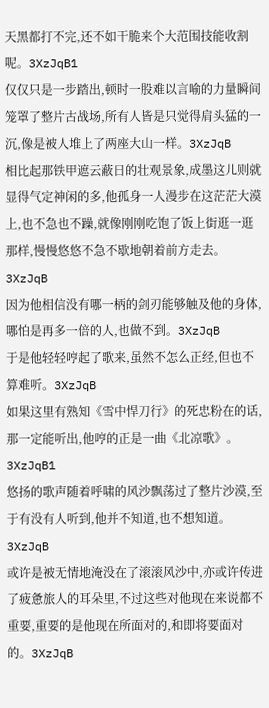天黑都打不完,还不如干脆来个大范围技能收割呢。3XzJqB1
仅仅只是一步踏出,顿时一股难以言喻的力量瞬间笼罩了整片古战场,所有人皆是只觉得肩头猛的一沉,像是被人堆上了两座大山一样。3XzJqB
相比起那铁甲遮云蔽日的壮观景象,成墨这儿则就显得气定神闲的多,他孤身一人漫步在这茫茫大漠上,也不急也不躁,就像刚刚吃饱了饭上街逛一逛那样,慢慢悠悠不急不歇地朝着前方走去。3XzJqB
因为他相信没有哪一柄的剑刃能够触及他的身体,哪怕是再多一倍的人,也做不到。3XzJqB
于是他轻轻哼起了歌来,虽然不怎么正经,但也不算难听。3XzJqB
如果这里有熟知《雪中悍刀行》的死忠粉在的话,那一定能听出,他哼的正是一曲《北凉歌》。3XzJqB1
悠扬的歌声随着呼啸的风沙飘荡过了整片沙漠,至于有没有人听到,他并不知道,也不想知道。3XzJqB
或许是被无情地淹没在了滚滚风沙中,亦或许传进了疲惫旅人的耳朵里,不过这些对他现在来说都不重要,重要的是他现在所面对的,和即将要面对的。3XzJqB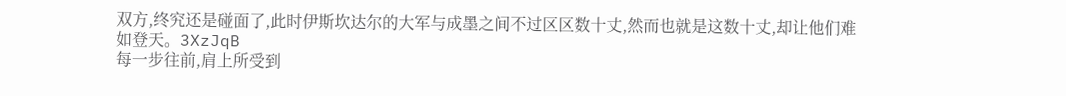双方,终究还是碰面了,此时伊斯坎达尔的大军与成墨之间不过区区数十丈,然而也就是这数十丈,却让他们难如登天。3XzJqB
每一步往前,肩上所受到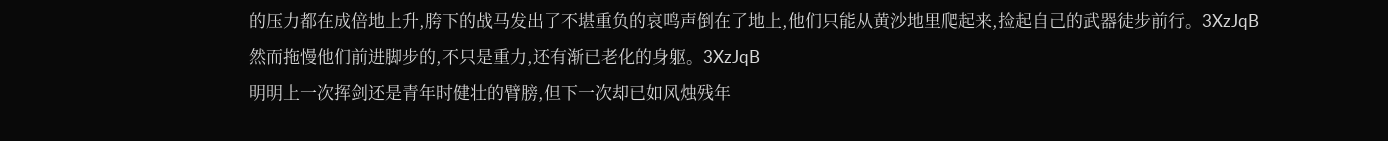的压力都在成倍地上升,胯下的战马发出了不堪重负的哀鸣声倒在了地上,他们只能从黄沙地里爬起来,捡起自己的武器徒步前行。3XzJqB
然而拖慢他们前进脚步的,不只是重力,还有渐已老化的身躯。3XzJqB
明明上一次挥剑还是青年时健壮的臂膀,但下一次却已如风烛残年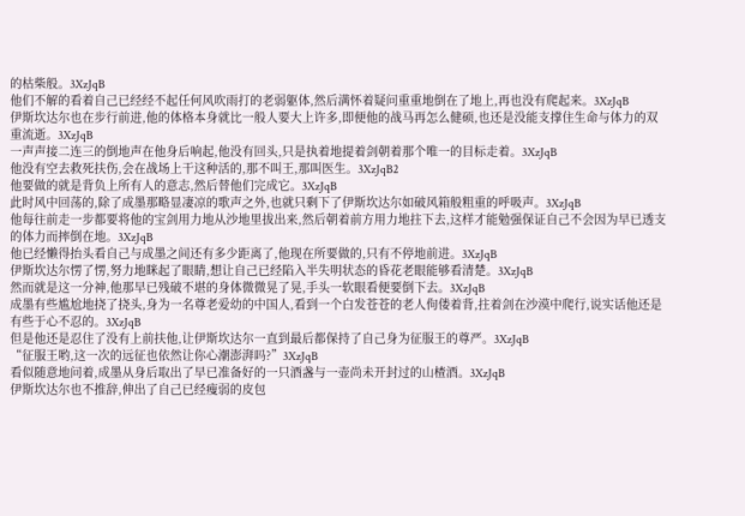的枯柴般。3XzJqB
他们不解的看着自己已经经不起任何风吹雨打的老弱躯体,然后满怀着疑问重重地倒在了地上,再也没有爬起来。3XzJqB
伊斯坎达尔也在步行前进,他的体格本身就比一般人要大上许多,即便他的战马再怎么健硕,也还是没能支撑住生命与体力的双重流逝。3XzJqB
一声声接二连三的倒地声在他身后响起,他没有回头,只是执着地提着剑朝着那个唯一的目标走着。3XzJqB
他没有空去救死扶伤,会在战场上干这种活的,那不叫王,那叫医生。3XzJqB2
他要做的就是背负上所有人的意志,然后替他们完成它。3XzJqB
此时风中回荡的,除了成墨那略显凄凉的歌声之外,也就只剩下了伊斯坎达尔如破风箱般粗重的呼吸声。3XzJqB
他每往前走一步都要将他的宝剑用力地从沙地里拔出来,然后朝着前方用力地拄下去,这样才能勉强保证自己不会因为早已透支的体力而摔倒在地。3XzJqB
他已经懒得抬头看自己与成墨之间还有多少距离了,他现在所要做的,只有不停地前进。3XzJqB
伊斯坎达尔愣了愣,努力地眯起了眼睛,想让自己已经陷入半失明状态的昏花老眼能够看清楚。3XzJqB
然而就是这一分神,他那早已残破不堪的身体微微晃了晃,手头一软眼看便要倒下去。3XzJqB
成墨有些尴尬地挠了挠头,身为一名尊老爱幼的中国人,看到一个白发苍苍的老人佝偻着背,拄着剑在沙漠中爬行,说实话他还是有些于心不忍的。3XzJqB
但是他还是忍住了没有上前扶他,让伊斯坎达尔一直到最后都保持了自己身为征服王的尊严。3XzJqB
“征服王哟,这一次的远征也依然让你心潮澎湃吗?”3XzJqB
看似随意地问着,成墨从身后取出了早已准备好的一只酒盏与一壶尚未开封过的山楂酒。3XzJqB
伊斯坎达尔也不推辞,伸出了自己已经瘦弱的皮包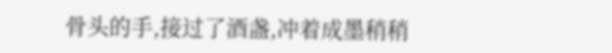骨头的手,接过了酒盏,冲着成墨稍稍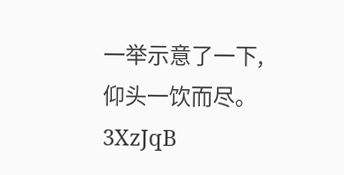一举示意了一下,仰头一饮而尽。3XzJqB